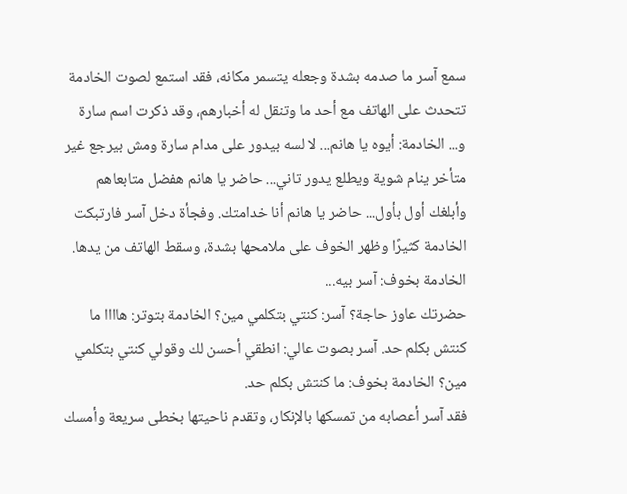سمع آسر ما صدمه بشدة وجعله يتسمر مكانه، فقد استمع لصوت الخادمة تتحدث على الهاتف مع أحد ما وتنقل له أخبارهم، وقد ذكرت اسم سارة و... الخادمة: أيوه يا هانم... لا لسه بيدور على مدام سارة ومش بيرجع غير متأخر ينام شوية ويطلع يدور تاني... حاضر يا هانم هفضل متابعاهم وأبلغك أول بأول... حاضر يا هانم أنا خدامتك. وفجأة دخل آسر فارتبكت الخادمة كثيرًا وظهر الخوف على ملامحها بشدة، وسقط الهاتف من يدها. الخادمة بخوف: آسر بيه...
حضرتك عاوز حاجة؟ آسر: كنتي بتكلمي مين؟ الخادمة بتوتر: هاااا ما كنتش بكلم حد. آسر بصوت عالي: انطقي أحسن لك وقولي كنتي بتكلمي مين؟ الخادمة بخوف: ما كنتش بكلم حد.
فقد آسر أعصابه من تمسكها بالإنكار، وتقدم ناحيتها بخطى سريعة وأمسك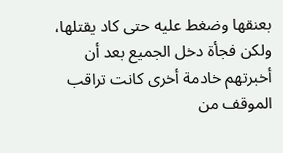بعنقها وضغط عليه حتى كاد يقتلها، ولكن فجأة دخل الجميع بعد أن أخبرتهم خادمة أخرى كانت تراقب الموقف من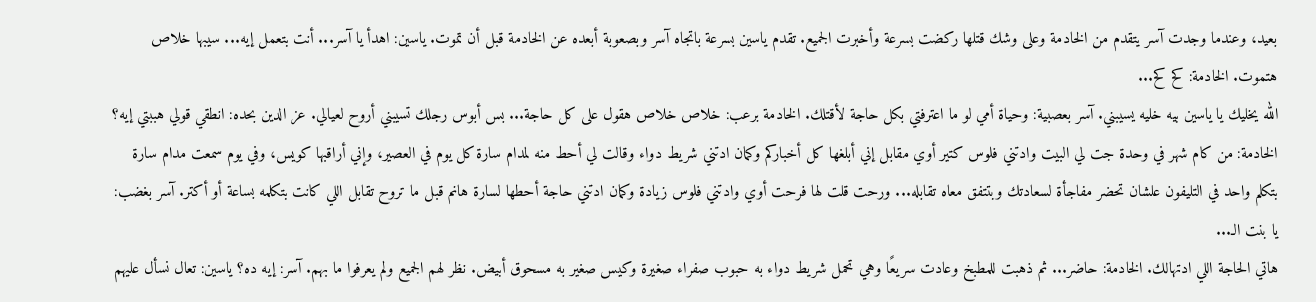بعيد، وعندما وجدت آسر يتقدم من الخادمة وعلى وشك قتلها ركضت بسرعة وأخبرت الجميع. تقدم ياسين بسرعة باتجاه آسر وبصعوبة أبعده عن الخادمة قبل أن تموت. ياسين: اهدأ يا آسر... أنت بتعمل إيه... سيبها خلاص هتموت. الخادمة: كح كح...
الله يخليك يا ياسين بيه خليه يسيبني. آسر بعصبية: وحياة أمي لو ما اعترفتي بكل حاجة لأقتلك. الخادمة برعب: خلاص خلاص هقول على كل حاجة... بس أبوس رجلك تسيبني أروح لعيالي. عز الدين بحده: انطقي قولي هببتي إيه؟
الخادمة: من كام شهر في وحدة جت لي البيت وادتني فلوس كتير أوي مقابل إني أبلغها كل أخباركم وكمان ادتني شريط دواء وقالت لي أحط منه لمدام سارة كل يوم في العصير، وإني أراقبها كويس، وفي يوم سمعت مدام سارة بتكلم واحد في التليفون علشان تحضر مفاجأة لسعادتك وبتتفق معاه تقابله... ورحت قلت لها فرحت أوي وادتني فلوس زيادة وكمان ادتني حاجة أحطها لسارة هانم قبل ما تروح تقابل اللي كانت بتكلمه بساعة أو أكتر. آسر بغضب: يا بنت الـ...
هاتي الحاجة اللي ادتهالك. الخادمة: حاضر... ثم ذهبت للمطبخ وعادت سريعًا وهي تحمل شريط دواء به حبوب صفراء صغيرة وكيس صغير به مسحوق أبيض. نظر لهم الجميع ولم يعرفوا ما بهم. آسر: إيه ده؟ ياسين: تعال نسأل عليهم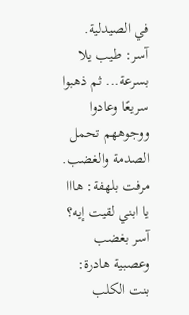في الصيدلية. آسر: طيب يلا بسرعة... ثم ذهبوا سريعًا وعادوا ووجوههم تحمل الصدمة والغضب. مرفت بلهفة: هااا يا ابني لقيت إيه؟
آسر بغضب وعصبية هادرة: بنت الكلب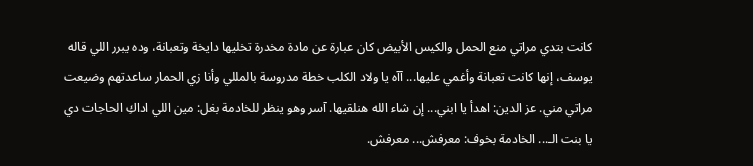كانت بتدي مراتي منع الحمل والكيس الأبيض كان عبارة عن مادة مخدرة تخليها دايخة وتعبانة، وده يبرر اللي قاله يوسف، إنها كانت تعبانة وأغمي عليها... آآه يا ولاد الكلب خطة مدروسة بالمللي وأنا زي الحمار ساعدتهم وضيعت مراتي مني. عز الدين: اهدأ يا ابني... إن شاء الله هنلقيها. آسر وهو ينظر للخادمة بغل: مين اللي اداكِ الحاجات دي يا بنت الـ... الخادمة بخوف: معرفش... معرفش.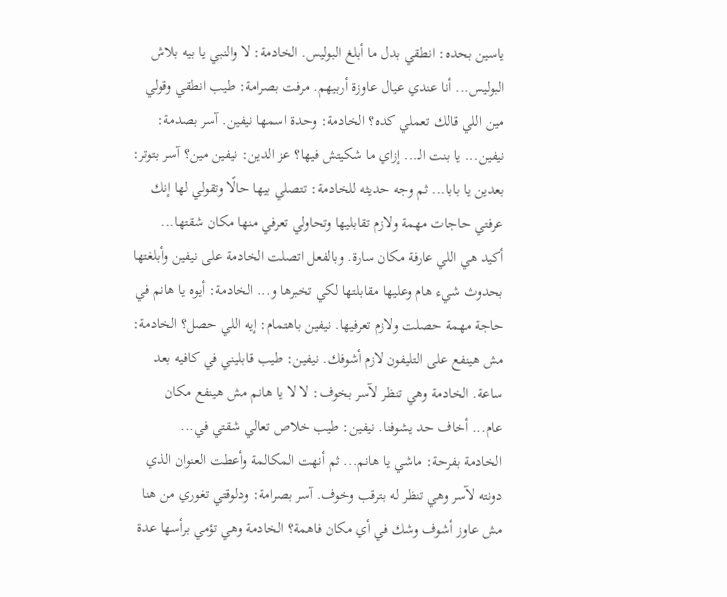ياسين بحده: انطقي بدل ما أبلغ البوليس. الخادمة: لا والنبي يا بيه بلاش البوليس... أنا عندي عيال عاوزة أربيهم. مرفت بصرامة: طيب انطقي وقولي مين اللي قالك تعملي كده؟ الخادمة: وحدة اسمها نيفين. آسر بصدمة: نيفين... يا بنت الـ... إزاي ما شكيتش فيها؟ عز الدين: نيفين مين؟ آسر بتوتر: بعدين يا بابا... ثم وجه حديثه للخادمة: تتصلي بيها حالًا وتقولي لها إنك عرفتي حاجات مهمة ولازم تقابليها وتحاولي تعرفي منها مكان شقتها...
أكيد هي اللي عارفة مكان سارة. وبالفعل اتصلت الخادمة على نيفين وأبلغتها بحدوث شيء هام وعليها مقابلتها لكي تخبرها و... الخادمة: أيوه يا هانم في حاجة مهمة حصلت ولازم تعرفيها. نيفين باهتمام: إيه اللي حصل؟ الخادمة: مش هينفع على التليفون لازم أشوفك. نيفين: طيب قابليني في كافيه بعد ساعة. الخادمة وهي تنظر لآسر بخوف: لا لا يا هانم مش هينفع مكان عام... أخاف حد يشوفنا. نيفين: طيب خلاص تعالي شقتي في...
الخادمة بفرحة: ماشي يا هانم... ثم أنهت المكالمة وأعطت العنوان الذي دونته لآسر وهي تنظر له بترقب وخوف. آسر بصرامة: ودلوقتي تغوري من هنا مش عاوز أشوف وشك في أي مكان فاهمة؟ الخادمة وهي تؤمي برأسها عدة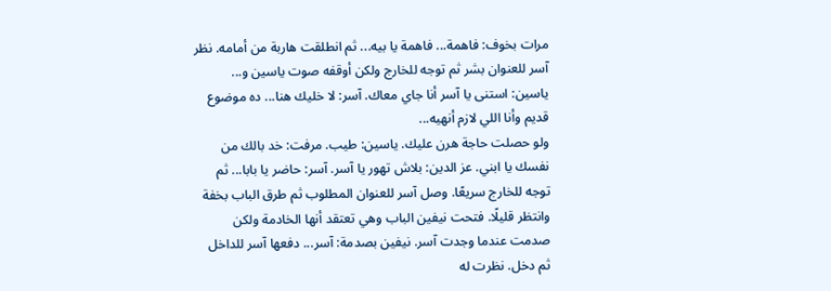مرات بخوف: فاهمة... فاهمة يا بيه... ثم انطلقت هاربة من أمامه. نظر آسر للعنوان بشر ثم توجه للخارج ولكن أوقفه صوت ياسين و... ياسين: استنى يا آسر أنا جاي معاك. آسر: لا خليك هنا... ده موضوع قديم وأنا اللي لازم أنهيه...
ولو حصلت حاجة هرن عليك. ياسين: طيب. مرفت: خد بالك من نفسك يا ابني. عز الدين: بلاش تهور يا آسر. آسر: حاضر يا بابا... ثم توجه للخارج سريعًا. وصل آسر للعنوان المطلوب ثم طرق الباب بخفة وانتظر قليلًا. فتحت نيفين الباب وهي تعتقد أنها الخادمة ولكن صدمت عندما وجدت آسر. نيفين بصدمة: آسر... دفعها آسر للداخل ثم دخل. نظرت له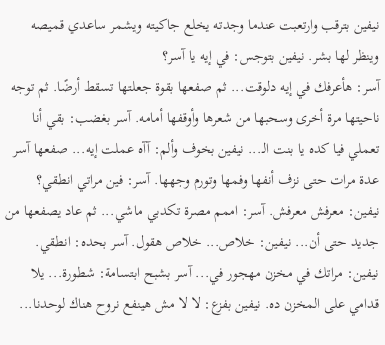نيفين بترقب وارتعبت عندما وجدته يخلع جاكيته ويشمر ساعدي قميصه وينظر لها بشر. نيفين بتوجس: في إيه يا آسر؟
آسر: هأعرفك في إيه دلوقت... ثم صفعها بقوة جعلتها تسقط أرضًا. ثم توجه ناحيتها مرة أخرى وسحبها من شعرها وأوقفها أمامه. آسر بغضب: بقي أنا تعملي فيا كده يا بنت الـ... نيفين بخوف وألم: آآه عملت إيه... صفعها آسر عدة مرات حتى نزف أنفها وفمها وتورم وجهها. آسر: فين مراتي انطقي؟ نيفين: معرفش معرفش. آسر: اممم مصرة تكدبي ماشي... ثم عاد يصفعها من جديد حتى أن... نيفين: خلاص... خلاص هقول. آسر بحده: انطقي.
نيفين: مراتك في مخزن مهجور في... آسر بشبح ابتسامة: شطورة... يلا قدامي على المخزن ده. نيفين بفزع: لا لا مش هينفع نروح هناك لوحدنا...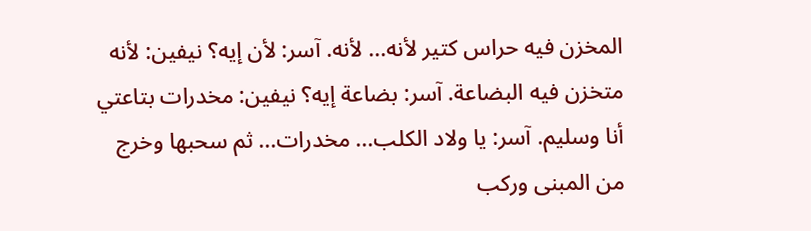المخزن فيه حراس كتير لأنه... لأنه. آسر: لأن إيه؟ نيفين: لأنه متخزن فيه البضاعة. آسر: بضاعة إيه؟ نيفين: مخدرات بتاعتي أنا وسليم. آسر: يا ولاد الكلب... مخدرات... ثم سحبها وخرج من المبنى وركب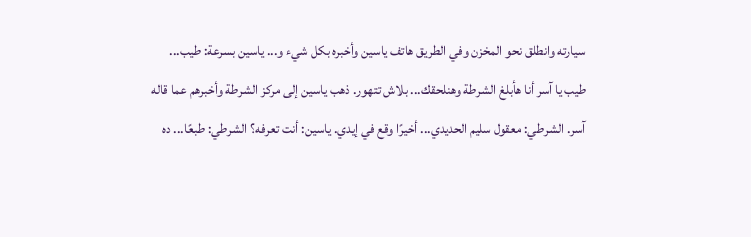سيارته وانطلق نحو المخزن وفي الطريق هاتف ياسين وأخبره بكل شيء و... ياسين بسرعة: طيب...
طيب يا آسر أنا هأبلغ الشرطة وهنلحقك... بلاش تتهور. ذهب ياسين إلى مركز الشرطة وأخبرهم عما قاله آسر. الشرطي: معقول سليم الحديدي... أخيرًا وقع في إيدي. ياسين: أنت تعرفه؟ الشرطي: طبعًا... ده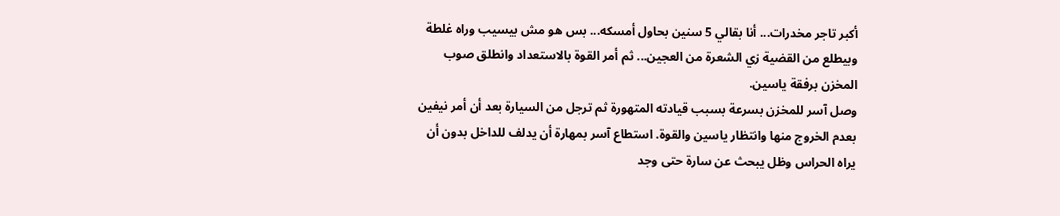أكبر تاجر مخدرات... أنا بقالي 5 سنين بحاول أمسكه... بس هو مش بيسيب وراه غلطة وبيطلع من القضية زي الشعرة من العجين... ثم أمر القوة بالاستعداد وانطلق صوب المخزن برفقة ياسين.
وصل آسر للمخزن بسرعة بسبب قيادته المتهورة ثم ترجل من السيارة بعد أن أمر نيفين بعدم الخروج منها وانتظار ياسين والقوة. استطاع آسر بمهارة أن يدلف للداخل بدون أن يراه الحراس وظل يبحث عن سارة حتى وجد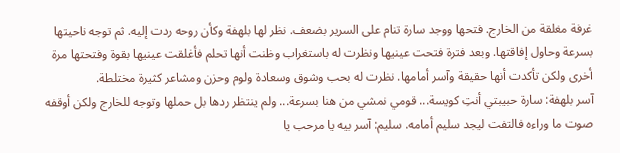غرفة مغلقة من الخارج. فتحها ووجد سارة تنام على السرير بضعف. نظر لها بلهفة وكأن روحه ردت إليه. ثم توجه ناحيتها بسرعة وحاول إفاقتها. وبعد فترة فتحت عينيها ونظرت له باستغراب وظنت أنها تحلم فأغلقت عينيها بقوة وفتحتها مرة أخرى ولكن تأكدت أنها حقيقة وآسر أمامها. نظرت له بحب وشوق وسعادة ولوم وحزن ومشاعر كثيرة مختلطة.
آسر بلهفة: سارة حبيبتي أنتِ كويسة... قومي نمشي من هنا بسرعة... ولم ينتظر ردها بل حملها وتوجه للخارج ولكن أوقفه صوت ما وراءه فالتفت ليجد سليم أمامه. سليم: آسر بيه يا مرحب يا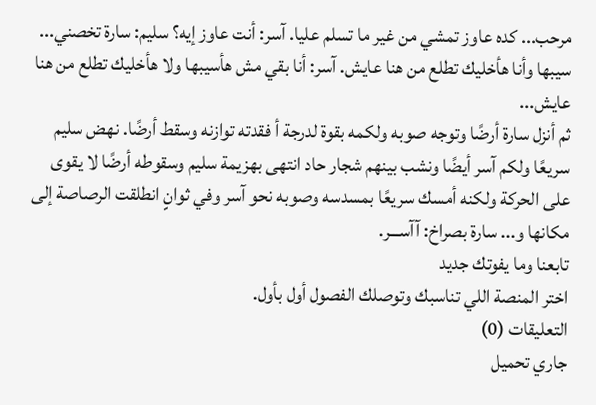مرحب... كده عاوز تمشي من غير ما تسلم عليا. آسر: أنت عاوز إيه؟ سليم: سارة تخصني... سيبها وأنا هأخليك تطلع من هنا عايش. آسر: أنا بقي مش هأسيبها ولا هأخليك تطلع من هنا عايش...
ثم أنزل سارة أرضًا وتوجه صوبه ولكمه بقوة لدرجة أ فقدته توازنه وسقط أرضًا. نهض سليم سريعًا ولكم آسر أيضًا ونشب بينهم شجار حاد انتهى بهزيمة سليم وسقوطه أرضًا لا يقوى على الحركة ولكنه أمسك سريعًا بمسدسه وصوبه نحو آسر وفي ثوانٍ انطلقت الرصاصة إلى مكانها و... سارة بصراخ: آآســـر.
تابعنا وما يفوتك جديد
اختر المنصة اللي تناسبك وتوصلك الفصول أول بأول.
التعليقات (0)
جاري تحميل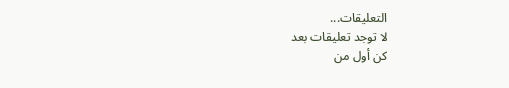التعليقات...
لا توجد تعليقات بعد
كن أول من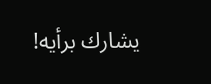يشارك برأيه!